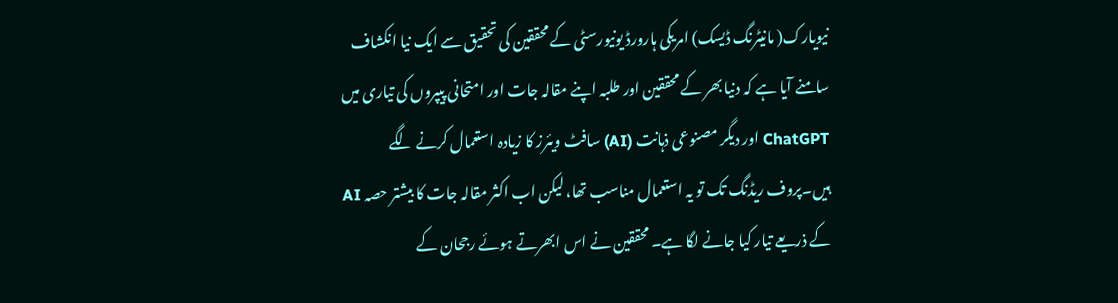نیویارک( مانیٹرنگ ڈیسک) امریکی ہارورڈ یونیورسٹی کے محققین کی تحقیق سے ایک نیا انکشاف سامنے آیا ہے کہ دنیا بھر کے محققین اور طلبہ اپنے مقالہ جات اور امتحانی پیپروں کی تیاری میں ChatGPT اور دیگر مصنوعی ذہانت (AI) سافٹ ویئرز کا زیادہ استعمال کرنے لگے ہیں۔پروف ریڈنگ تک تو یہ استعمال مناسب تھا، لیکن اب اکثر مقالہ جات کا بیشتر حصہ AI کے ذریعے تیار کیا جانے لگا ہے۔ محققین نے اس ابھرتے ہوئے رجحان کے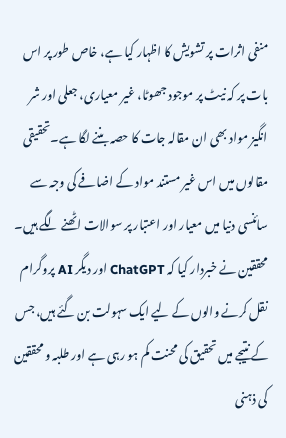منفی اثرات پر تشویش کا اظہار کیا ہے، خاص طور پر اس بات پر کہ نیٹ پر موجود جھوٹا، غیر معیاری، جعلی اور شر انگیز مواد بھی ان مقالہ جات کا حصہ بننے لگا ہے۔تحقیقی مقالوں میں اس غیر مستند مواد کے اضافے کی وجہ سے سائنسی دنیا میں معیار اور اعتبار پر سوالات اٹھنے لگے ہیں۔ محققین نے خبردار کیا کہ ChatGPT اور دیگر AI پروگرام نقل کرنے والوں کے لیے ایک سہولت بن گئے ہیں، جس کے نتیجے میں تحقیق کی محنت کم ہو رہی ہے اور طلبہ و محققین کی ذہنی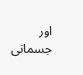اور جسمانی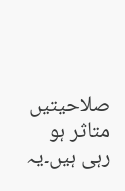صلاحیتیں متاثر ہو رہی ہیں۔یہ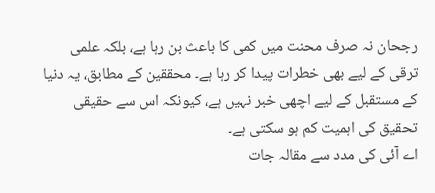رجحان نہ صرف محنت میں کمی کا باعث بن رہا ہے، بلکہ علمی ترقی کے لیے بھی خطرات پیدا کر رہا ہے۔ محققین کے مطابق، یہ دنیا کے مستقبل کے لیے اچھی خبر نہیں ہے، کیونکہ اس سے حقیقی تحقیق کی اہمیت کم ہو سکتی ہے۔
اے آئی کی مدد سے مقالہ جات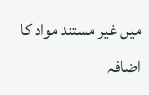میں غیر مستند مواد کا اضافہ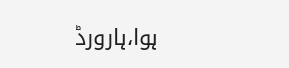ہوا،ہارورڈ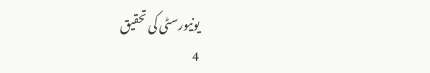یونیورسٹی کی تحقیق
4